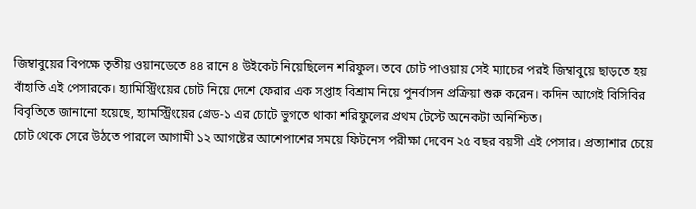জিম্বাবুয়ের বিপক্ষে তৃতীয় ওয়ানডেতে ৪৪ রানে ৪ উইকেট নিয়েছিলেন শরিফুল। তবে চোট পাওয়ায় সেই ম্যাচের পরই জিম্বাবুয়ে ছাড়তে হয় বাঁহাতি এই পেসারকে। হ্যামিস্ট্রিংয়ের চোট নিয়ে দেশে ফেরার এক সপ্তাহ বিশ্রাম নিয়ে পুনর্বাসন প্রক্রিয়া শুরু করেন। কদিন আগেই বিসিবির বিবৃতিতে জানানো হয়েছে, হ্যামস্ট্রিংয়ের গ্রেড-১ এর চোটে ভুগতে থাকা শরিফুলের প্রথম টেস্টে অনেকটা অনিশ্চিত।
চোট থেকে সেরে উঠতে পারলে আগামী ১২ আগষ্টের আশেপাশের সময়ে ফিটনেস পরীক্ষা দেবেন ২৫ বছর বয়সী এই পেসার। প্রত্যাশার চেয়ে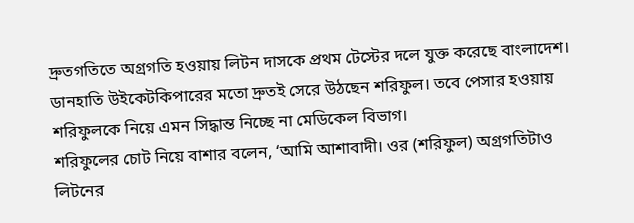দ্রুতগতিতে অগ্রগতি হওয়ায় লিটন দাসকে প্রথম টেস্টের দলে যুক্ত করেছে বাংলাদেশ। ডানহাতি উইকেটকিপারের মতো দ্রুতই সেরে উঠছেন শরিফুল। তবে পেসার হওয়ায় শরিফুলকে নিয়ে এমন সিদ্ধান্ত নিচ্ছে না মেডিকেল বিভাগ।
শরিফুলের চোট নিয়ে বাশার বলেন, ‘আমি আশাবাদী। ওর (শরিফুল) অগ্রগতিটাও লিটনের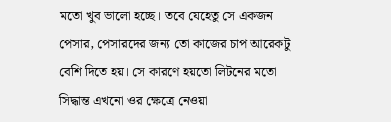মতো খুব ভালো হচ্ছে। তবে যেহেতু সে একজন পেসার, পেসারদের জন্য তো কাজের চাপ আরেকটু বেশি দিতে হয়। সে কারণে হয়তো লিটনের মতো সিদ্ধান্ত এখনো ওর ক্ষেত্রে নেওয়া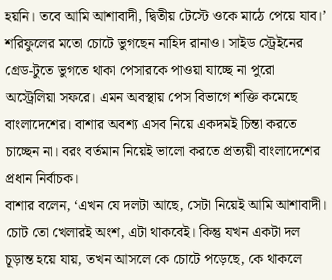হয়নি। তবে আমি আশাবাদী, দ্বিতীয় টেস্টে ওকে মাঠে পেয়ে যাব।’
শরিফুলের মতো চোটে ভুগছেন নাহিদ রানাও। সাইড স্ট্রেইনের গ্রেড-টুতে ভুগতে থাকা পেসারকে পাওয়া যাচ্ছে না পুরো অস্ট্রেলিয়া সফরে। এমন অবস্থায় পেস বিভাগে শক্তি কমেছে বাংলাদেশের। বাশার অবশ্য এসব নিয়ে একদমই চিন্তা করতে চাচ্ছেন না। বরং বর্তমান নিয়েই ভালো করতে প্রত্যয়ী বাংলাদেশের প্রধান নির্বাচক।
বাশার বলেন, ‘এখন যে দলটা আছে, সেটা নিয়েই আমি আশাবাদী। চোট তো খেলারই অংশ, এটা থাকবেই। কিন্তু যখন একটা দল চূড়ান্ত হয়ে যায়, তখন আসলে কে চোটে পড়েছে, কে থাকলে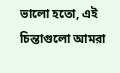ভালো হতো, এই চিন্তাগুলো আমরা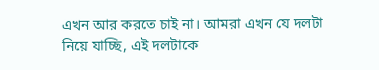এখন আর করতে চাই না। আমরা এখন যে দলটা নিয়ে যাচ্ছি, এই দলটাকে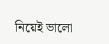নিয়েই ভালো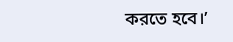করতে হবে।’